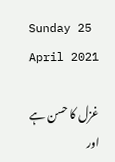Sunday 25 April 2021

غزل کا حسن ہے اور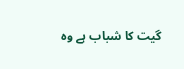گیت کا شباب ہے وہ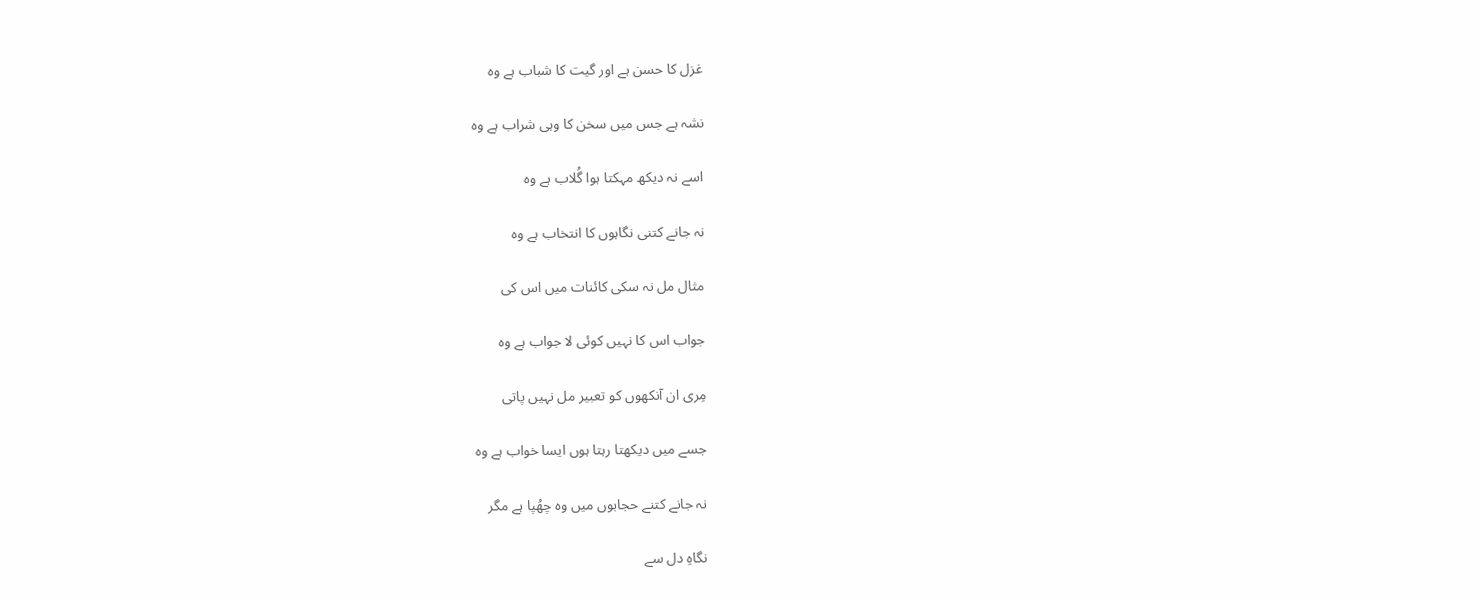غزل کا حسن ہے اور گیت کا شباب ہے وہ

نشہ ہے جس میں سخن کا وہی شراب ہے وہ

اسے نہ دیکھ مہکتا ہوا گُلاب ہے وہ

نہ جانے کتنی نگاہوں کا انتخاب ہے وہ

مثال مل نہ سکی کائنات میں اس کی

جواب اس کا نہیں کوئی لا جواب ہے وہ

مِری ان آنکھوں کو تعبیر مل نہیں پاتی

جسے میں دیکھتا رہتا ہوں ایسا خواب ہے وہ

نہ جانے کتنے حجابوں میں وہ چھُپا ہے مگر

نگاہِ دل سے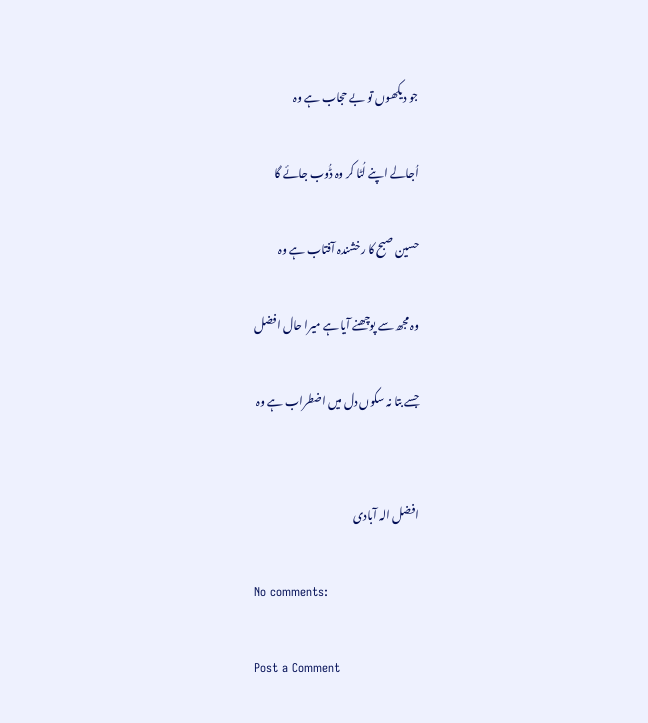جو دیکھوں تو بے حجاب ہے وہ

اُجالے اپنے لُٹا کر وہ ڈُوب جائے گا

حسین صبح کا رخشندہ آفتاب ہے وہ

وہ مجھ سے پوچھنے آیا ہے میرا حال افضل

جسے بتا نہ سکوں دل میں اضطراب ہے وہ


افضل الہ آبادی

No comments:

Post a Comment